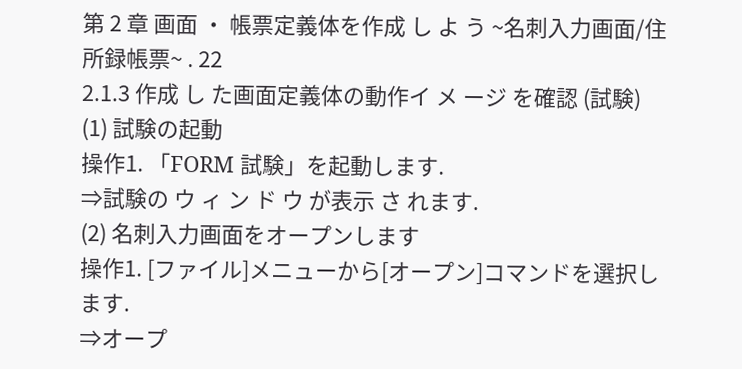第 2 章 画面 ・ 帳票定義体を作成 し よ う ~名刺入力画面/住所録帳票~ . 22
2.1.3 作成 し た画面定義体の動作イ メ ージ を確認 (試験)
(1) 試験の起動
操作1. 「FORM 試験」を起動します.
⇒試験の ウ ィ ン ド ウ が表示 さ れます.
(2) 名刺入力画面をオープンします
操作1. [ファイル]メニューから[オープン]コマンドを選択します.
⇒オープ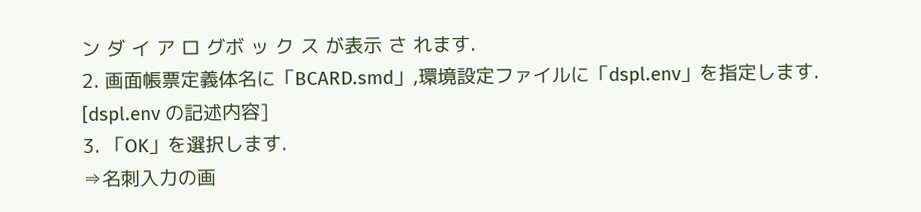ン ダ イ ア ロ グボ ッ ク ス が表示 さ れます.
2. 画面帳票定義体名に「BCARD.smd」,環境設定ファイルに「dspl.env」を指定します.
[dspl.env の記述内容]
3. 「OK」を選択します.
⇒名刺入力の画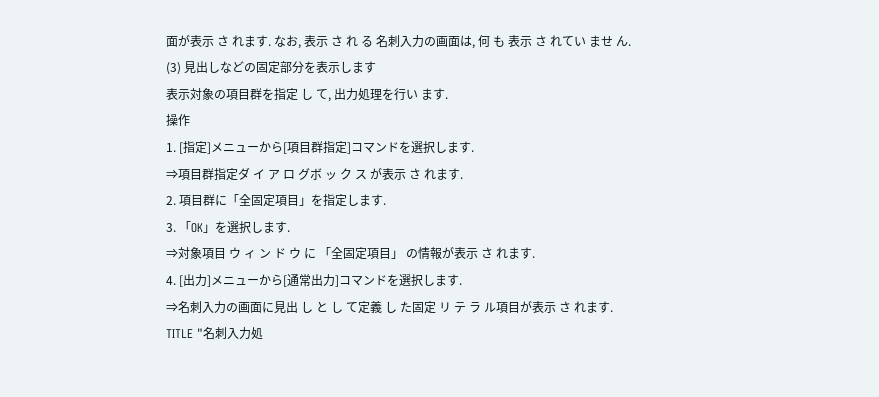面が表示 さ れます. なお, 表示 さ れ る 名刺入力の画面は, 何 も 表示 さ れてい ませ ん.
(3) 見出しなどの固定部分を表示します
表示対象の項目群を指定 し て, 出力処理を行い ます.
操作
1. [指定]メニューから[項目群指定]コマンドを選択します.
⇒項目群指定ダ イ ア ロ グボ ッ ク ス が表示 さ れます.
2. 項目群に「全固定項目」を指定します.
3. 「OK」を選択します.
⇒対象項目 ウ ィ ン ド ウ に 「全固定項目」 の情報が表示 さ れます.
4. [出力]メニューから[通常出力]コマンドを選択します.
⇒名刺入力の画面に見出 し と し て定義 し た固定 リ テ ラ ル項目が表示 さ れます.
TITLE "名刺入力処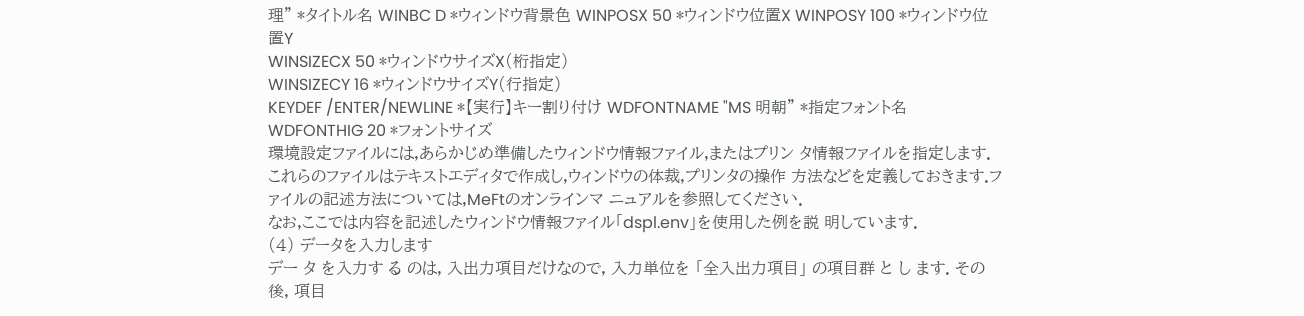理" *タイトル名 WINBC D *ウィンドウ背景色 WINPOSX 50 *ウィンドウ位置X WINPOSY 100 *ウィンドウ位置Y
WINSIZECX 50 *ウィンドウサイズX(桁指定)
WINSIZECY 16 *ウィンドウサイズY(行指定)
KEYDEF /ENTER/NEWLINE *【実行】キー割り付け WDFONTNAME "MS 明朝" *指定フォント名 WDFONTHIG 20 *フォントサイズ
環境設定ファイルには,あらかじめ準備したウィンドウ情報ファイル,またはプリン タ情報ファイルを指定します.
これらのファイルはテキストエディタで作成し,ウィンドウの体裁,プリンタの操作 方法などを定義しておきます.ファイルの記述方法については,MeFtのオンラインマ ニュアルを参照してください.
なお,ここでは内容を記述したウィンドウ情報ファイル「dspl.env」を使用した例を説 明しています.
(4) データを入力します
デー タ を入力す る のは, 入出力項目だけなので, 入力単位を 「全入出力項目」 の項目群 と し ます. その 後, 項目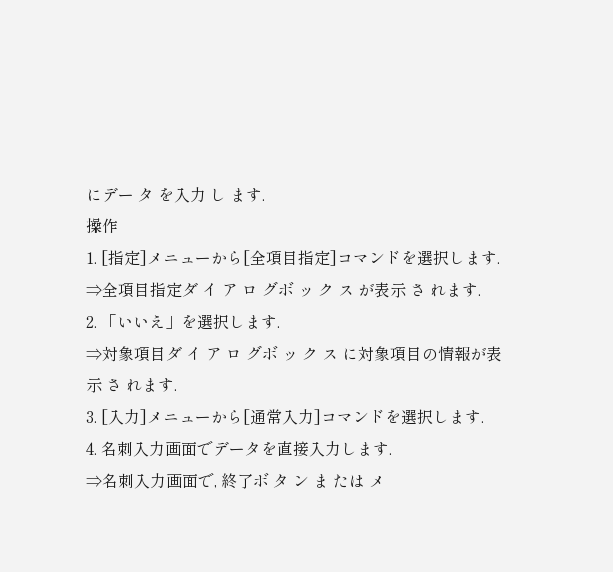にデー タ を入力 し ます.
操作
1. [指定]メニューから[全項目指定]コマンドを選択します.
⇒全項目指定ダ イ ア ロ グボ ッ ク ス が表示 さ れます.
2. 「いいえ」を選択します.
⇒対象項目ダ イ ア ロ グボ ッ ク ス に対象項目の情報が表示 さ れます.
3. [入力]メニューから[通常入力]コマンドを選択します.
4. 名刺入力画面でデータを直接入力します.
⇒名刺入力画面で, 終了ボ タ ン ま たは メ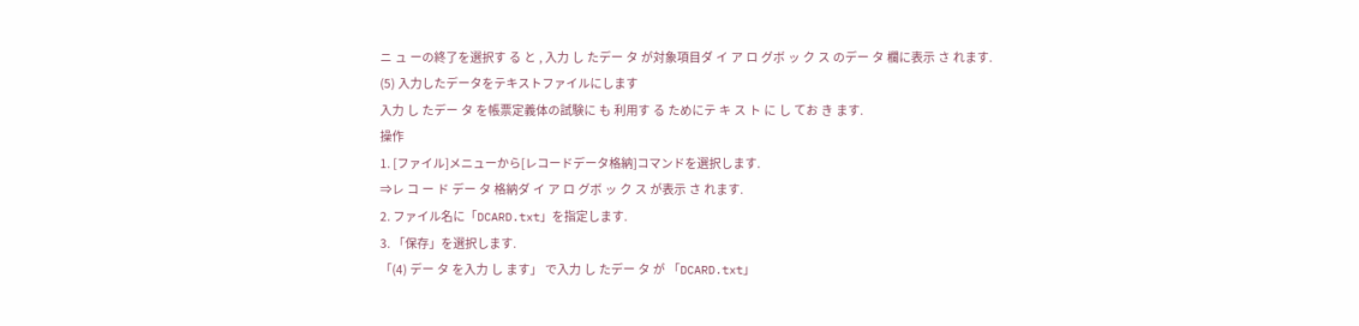ニ ュ ーの終了を選択す る と , 入力 し たデー タ が対象項目ダ イ ア ロ グボ ッ ク ス のデー タ 欄に表示 さ れます.
(5) 入力したデータをテキストファイルにします
入力 し たデー タ を帳票定義体の試験に も 利用す る ためにテ キ ス ト に し てお き ます.
操作
1. [ファイル]メニューから[レコードデータ格納]コマンドを選択します.
⇒レ コ ー ド デー タ 格納ダ イ ア ロ グボ ッ ク ス が表示 さ れます.
2. ファイル名に「DCARD.txt」を指定します.
3. 「保存」を選択します.
「(4) デー タ を入力 し ます」 で入力 し たデー タ が 「DCARD.txt」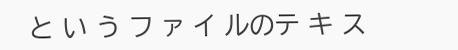と い う フ ァ イ ルのテ キ ス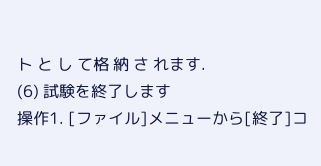ト と し て格 納 さ れます.
(6) 試験を終了します
操作1. [ファイル]メニューから[終了]コ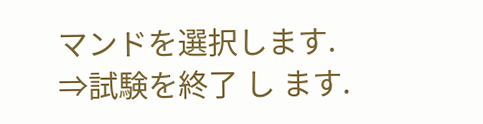マンドを選択します.
⇒試験を終了 し ます.